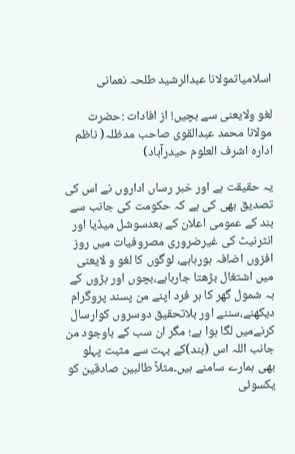اسلامیاتمولانا عبدالرشید طلحہ نعمانی

لغو ولایعنی سے بچیں! از افادات :حضرت مولانا محمد عبدالقوی صاحب مدظلہ( ناظم ادارہ اشرف العلوم حیدرآباد)

یہ حقیقت ہے اور خبر رساں اداروں نے اس کی تصدیق بھی کی ہے کہ حکومت کی جانب سے بند کے عمومی اعلان کے بعدسوشل میڈیا اور انٹرنیٹ کی غیرضروری مصروفیات میں روز افزوں اضافہ ہورہاہے، لوگوں کا لغو و لایعنی میں اشتغال بڑھتا جارہاہے،بچوں اور بڑوں کے بہ شمول گھر کا ہر فرد اپنے من پسند پروگرام دیکھنے،سننے اور بلاتحقیق دوسروں کوارسال کرنےمیں لگا ہوا ہے؛ مگر ان سب کے باوجود من جانب اللہ اس (بند)کے بہت سے مثبت پہلو بھی ہمارے سامنے ہیں۔مثلاً طالبین صادقین کو یکسوئی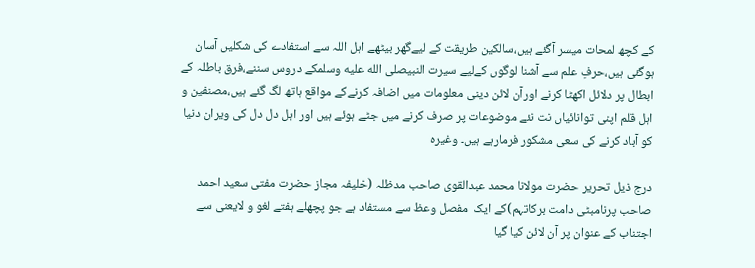کے کچھ لمحات میسر آگئے ہیں،سالکین طریقت کے لیےگھر بیٹھے اہل اللہ سے استفادے کی شکلیں آسان ہوگئی ہیں،حرفِ علم سے آشنا لوگوں کےلیے سیرت النبیصلى الله عليه وسلمکے دروس سننے،فرق باطلہ کے ابطال پر دلائل اکھٹا کرنے اورآن لائن دینی معلومات میں اضافہ کرنےکے مواقع ہاتھ لگ گئے ہیں،مصنفین و اہل قلم اپنی توانائیاں نت نئے موضوعات پر صرف کرنے میں جٹے ہوئے ہیں اور اہل دل دل کی ویران دنیا کو آباد کرنے کی سعی مشکور فرمارہے ہیں۔ وغیرہ

درج ذیل تحریر حضرت مولانا محمد عبدالقوی صاحب مدظلہ (خلیفہ مجاز حضرت مفتی سعید احمد صاحب پرنامبٹی دامت برکاتہم)کے ایک  مفصل وعظ سے مستفاد ہے جو پچھلے ہفتے لغو و لایعنی سے اجتناب کے عنوان پر آن لائن کیا گیا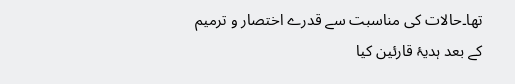تھا۔حالات کی مناسبت سے قدرے اختصار و ترمیم کے بعد ہدیۂ قارئین کیا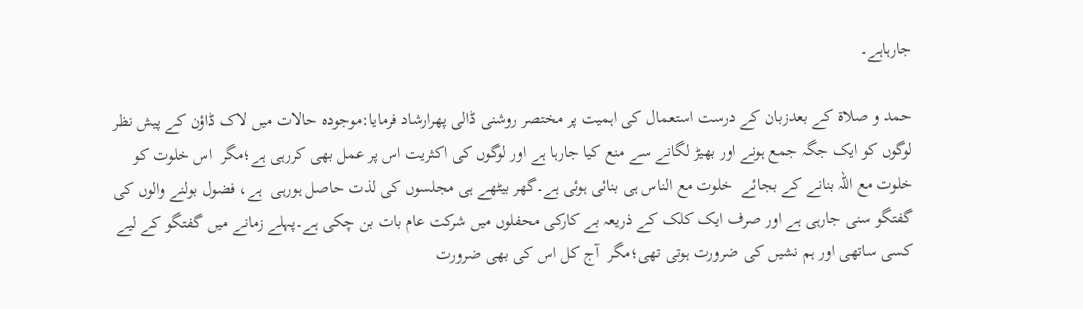جارہاہے۔

حمد و صلاۃ کے بعدزبان کے درست استعمال کی اہمیت پر مختصر روشنی ڈالی پھرارشاد فرمایا:موجودہ حالات میں لاک ڈاؤن کے پیش نظر لوگوں کو ایک جگہ جمع ہونے اور بھیڑ لگانے سے منع کیا جارہا ہے اور لوگوں کی اکثریت اس پر عمل بھی کررہی ہے؛مگر  اس خلوت کو خلوت مع اللہ بنانے کے بجائے  خلوت مع الناس ہی بنائی ہوئی ہے۔گھر بیٹھے ہی مجلسوں کی لذت حاصل ہورہی  ہے، فضول بولنے والوں کی گفتگو سنی جارہی ہے اور صرف ایک کلک کے ذریعہ بے کارکی محفلوں میں شرکت عام بات بن چکی ہے۔پہلے زمانے میں گفتگو کے لیے کسی ساتھی اور ہم نشیں کی ضرورت ہوتی تھی؛مگر  آج کل اس کی بھی ضرورت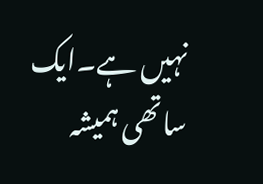نہیں ہے۔ایک ساتھی ہمیشہ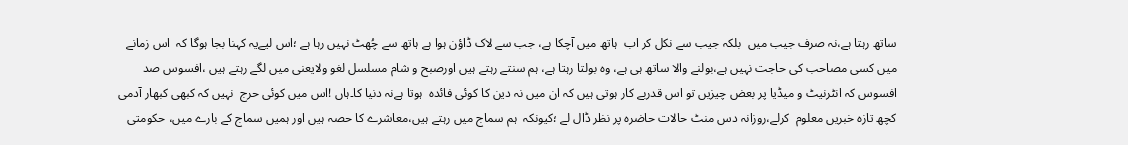ساتھ رہتا ہے،نہ صرف جیب میں  بلکہ جیب سے نکل کر اب  ہاتھ میں آچکا ہے، جب سے لاک ڈاؤن ہوا ہے ہاتھ سے چُھٹ نہیں رہا ہے ؛اس لیےیہ کہنا بجا ہوگا کہ  اس زمانے میں کسی مصاحب کی حاجت نہیں ہے،بولنے والا ساتھ ہی ہے، وہ بولتا رہتا ہے، ہم سنتے رہتے ہیں اورصبح و شام مسلسل لغو ولایعنی میں لگے رہتے ہیں ،افسوس صد افسوس کہ انٹرنیٹ و میڈیا پر بعض چیزیں تو اس قدربے کار ہوتی ہیں کہ ان میں نہ دین کا کوئی فائدہ  ہوتا ہےنہ دنیا کا۔ہاں !اس میں کوئی حرج  نہیں کہ کبھی کبھار آدمی کچھ تازہ خبریں معلوم  کرلے،روزانہ دس منٹ حالات حاضرہ پر نظر ڈال لے ؛کیونکہ  ہم سماج میں رہتے ہیں،معاشرے کا حصہ ہیں اور ہمیں سماج کے بارے میں، حکومتی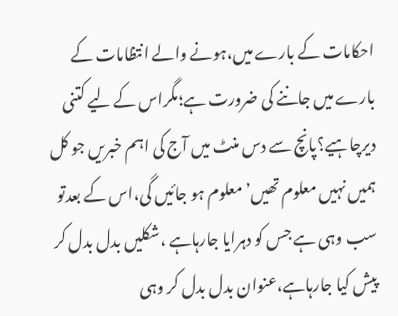احکامات کے بارے میں،ہونے والے انتظامات کے بارے میں جاننے کی ضرورت ہے؛مگراس کے لیے کتنی دیرچاہیے؟پانچ سے دس منٹ میں آج کی اہم خبریں جو کل ہمیں نہیں معلوم تھیں’ معلوم ہو جائیں گی،اس کے بعدتو سب وہی ہے جس کو دہرایا جارہاہے ،شکلیں بدل بدل کر پیش کیا جارہاہے،عنوان بدل بدل کر وہی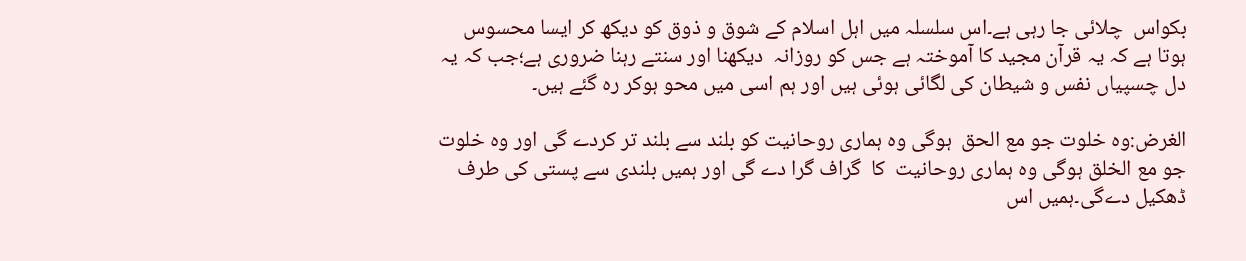بکواس  چلائی جا رہی ہے۔اس سلسلہ میں اہل اسلام کے شوق و ذوق کو دیکھ کر ایسا محسوس ہوتا ہے کہ یہ قرآن مجید کا آموختہ ہے جس کو روزانہ  دیکھنا اور سنتے رہنا ضروری ہے؛جب کہ یہ  دل چسپیاں نفس و شیطان کی لگائی ہوئی ہیں اور ہم اسی میں محو ہوکر رہ گئے ہیں۔

الغرض:وہ خلوت جو مع الحق  ہوگی وہ ہماری روحانیت کو بلند سے بلند تر کردے گی اور وہ خلوت جو مع الخلق ہوگی وہ ہماری روحانیت  کا  گراف گرا دے گی اور ہمیں بلندی سے پستی کی طرف ڈھکیل دےگی۔ہمیں اس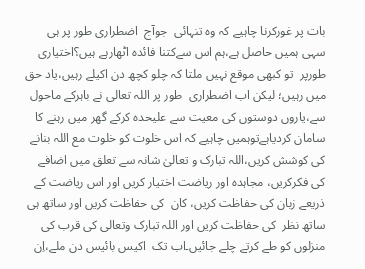بات پر غورکرنا چاہیے کہ وہ تنہائی  جوآج  اضطراری طور پر ہی  سہی ہمیں حاصل ہے،ہم اس سےکتنا فائدہ اٹھارہے ہیں؟اختیاری طورپر  تو کبھی موقع نہیں ملتا کہ چلو کچھ دن اکیلے رہیں،یاد حق میں رہیں؛ لیکن اب اضطراری  طور پر اللہ تعالی نے باہرکے ماحول سے،یاروں دوستوں کی معیت سے علیحدہ کرکے گھر میں رہنے کا سامان کردیاہےتوہمیں چاہیے کہ اس خلوت کو خلوت مع اللہ بنانے کی کوشش کریں،اللہ تبارک و تعالیٰ شانہ سے تعلق میں اضافے کی فکرکریں، مجاہدہ اور ریاضت اختیار کریں اور اس ریاضت کے ذریعے زبان کی حفاظت کریں، کان  کی حفاظت کریں اور ساتھ ہی ساتھ نظر  کی حفاظت کریں اور اللہ تبارک وتعالی کی قرب کی منزلوں کو طے کرتے چلے جائیں۔اب تک  اکیس بائیس دن ملے،اِن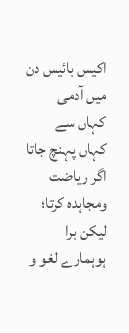اکیس بائیس دن میں آدمی  کہاں سے کہاں پہنچ جاتا اگر ریاضت ومجاہدہ کرتا؛ لیکن برا ہوہمارے لغو و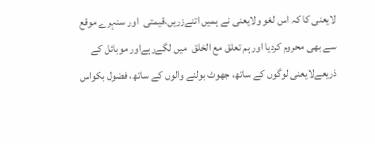لایعنی کا کہ اس لغو ولایعنی نے ہمیں اتنےزریں،قیمتی  اور سنہرے موقع سے بھی محروم کردیا اور ہم تعلق مع الخلق  میں لگےرہےاور موبائل کے ذریعےلایعنی لوگوں کے ساتھ، جھوٹ بولنے والوں کے ساتھ، فضول بکواس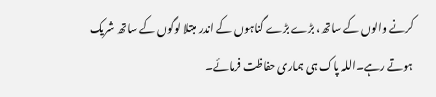کرنے والوں کے ساتھ، بڑے بڑے گناہوں کے اندر مبتلا لوگوں کے ساتھ شریک ہوتے رہے۔اللہ پاک ہی ہماری حفاظت فرمائے۔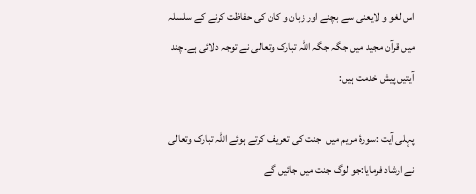اس لغو و لایعنی سے بچنے اور زبان و کان کی حفاظت کرنے کے سلسلہ میں قرآن مجید میں جگہ جگہ اللہ تبارک وتعالی نے توجہ دلائی ہے۔چند آیتیں پیش خدمت ہیں:

پہلی آیت :سورۂ مریم میں  جنت کی تعریف کرتے ہوئے اللہ تبارک وتعالی نے ارشاد فرمایا:جو لوگ جنت میں جائیں گے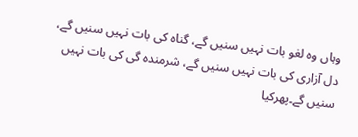وہاں وہ لغو بات نہیں سنیں گے، گناہ کی بات نہیں سنیں گے، دل آزاری کی بات نہیں سنیں گے، شرمندہ گی کی بات نہیں سنیں گے۔پھرکیا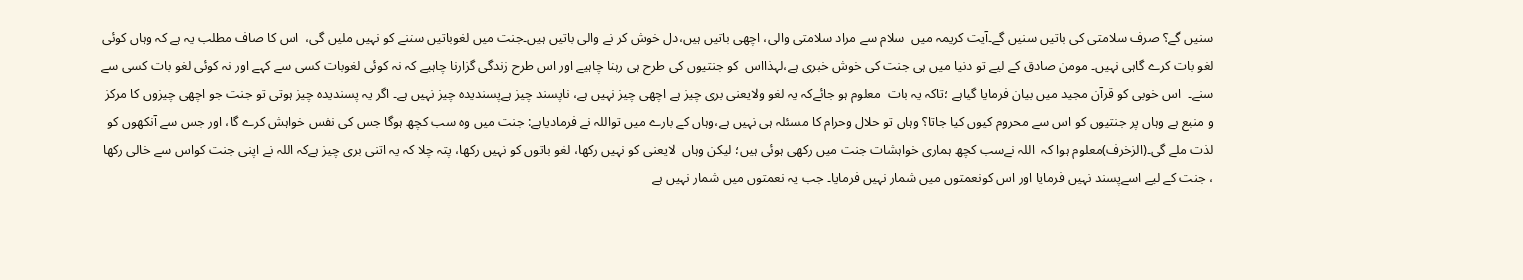سنیں گے؟ صرف سلامتی کی باتیں سنیں گے۔آیت کریمہ میں  سلام سے مراد سلامتی والی، اچھی باتیں ہیں،دل خوش کر نے والی باتیں ہیں۔جنت میں لغوباتیں سننے کو نہیں ملیں گی،  اس کا صاف مطلب یہ ہے کہ وہاں کوئی لغو بات کرے گاہی نہیں۔ مومن صادق کے لیے تو دنیا میں ہی جنت کی خوش خبری ہے،لہذااس  کو جنتیوں کی طرح ہی رہنا چاہیے اور اس طرح زندگی گزارنا چاہیے کہ نہ کوئی لغوبات کسی سے کہے اور نہ کوئی لغو بات کسی سے سنے۔  اس خوبی کو قرآن مجید میں بیان فرمایا گیاہے ؛تاکہ یہ بات  معلوم ہو جائےکہ یہ لغو ولایعنی بری چیز ہے اچھی چیز نہیں ہے، ناپسند چیز ہےپسندیدہ چیز نہیں ہے۔ اگر یہ پسندیدہ چیز ہوتی تو جنت جو اچھی چیزوں کا مرکز و منبع ہے وہاں پر جنتیوں کو اس سے محروم کیوں کیا جاتا؟ وہاں تو حلال وحرام کا مسئلہ ہی نہیں ہے،وہاں کے بارے میں تواللہ نے فرمادیاہے: جنت میں وہ سب کچھ ہوگا جس کی نفس خواہش کرے گا، اور جس سے آنکھوں کو لذت ملے گی۔(الزخرف)معلوم ہوا کہ  اللہ نےسب کچھ ہماری خواہشات جنت میں رکھی ہوئی ہیں؛ لیکن وہاں  لایعنی کو نہیں رکھا، لغو باتوں کو نہیں رکھا، پتہ چلا کہ یہ اتنی بری چیز ہےکہ اللہ نے اپنی جنت کواس سے خالی رکھا ، جنت کے لیے اسےپسند نہیں فرمایا اور اس کونعمتوں میں شمار نہیں فرمایا۔ جب یہ نعمتوں میں شمار نہیں ہے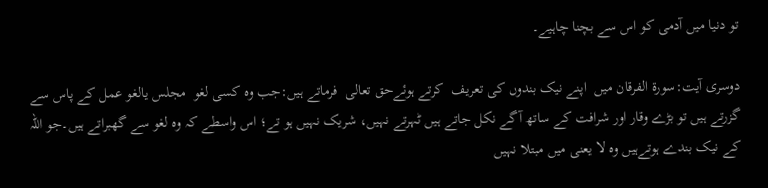تو دنیا میں آدمی کو اس سے بچنا چاہیے۔

دوسری آیت:سورۃ الفرقان میں  اپنے نیک بندوں کی تعریف  کرتے ہوئےحق تعالی  فرماتے ہیں:جب وہ کسی لغو  مجلس یالغو عمل کے پاس سے گزرتے ہیں تو بڑے وقار اور شرافت کے ساتھ آگے نکل جاتے ہیں ٹہرتے نہیں، شریک نہیں ہو تے؛ اس واسطے کہ وہ لغو سے گھبراتے ہیں۔جو اللہ کے نیک بندے ہوتےہیں وہ لا یعنی میں مبتلا نہیں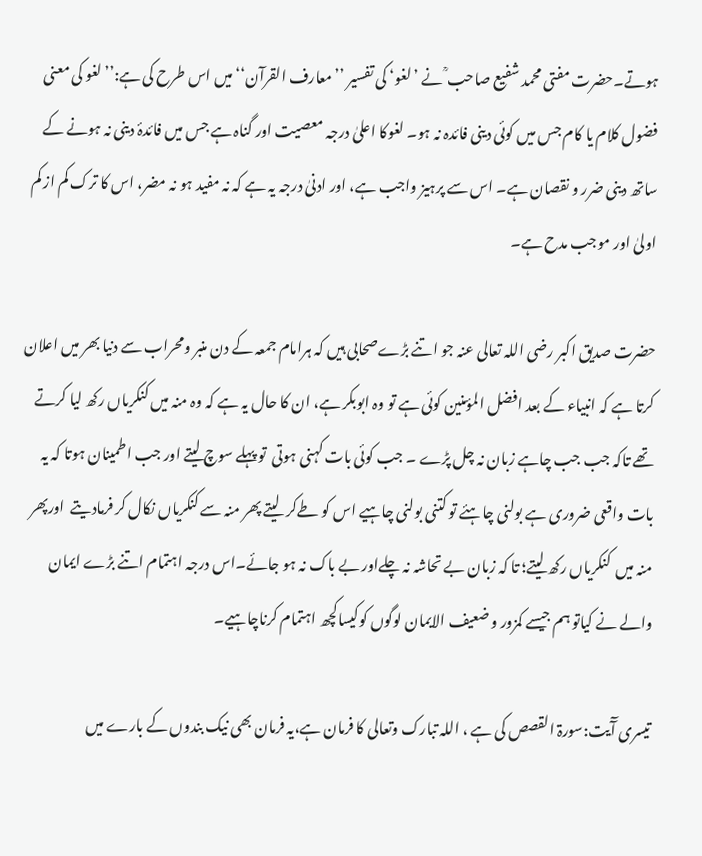ہوتے۔حضرت مفتی محمد شفیع صاحب ؒ نے ’لغو‘ کی تفسیر ’’معارف القرآن‘‘ میں اس طرح کی ہے:’’لغو کی معنی فضول کلام یا کام جس میں کوئی دینی فائدہ نہ ہو۔ لغوکا اعلیٰ درجہ معصیت اور گناہ ہے جس میں فائدۂ دینی نہ ہونے کے ساتھ دینی ضرر و نقصان ہے۔ اس سے پرہیز واجب ہے، اور ادنیٰ درجہ یہ ہے کہ نہ مفید ہو نہ مضر، اس کا ترک کم از کم اولیٰ اور موجب مدح ہے۔

حضرت صدیق اکبر رضی اللہ تعالی عنہ جو اتنے بڑےصحابی ہیں کہ ہرامام جمعہ کے دن منبر ومحراب سے دنیا بھر میں اعلان کرتا ہے کہ انبیاء کے بعد افضل المؤمنین کوئی ہے تو وہ ابوبکر ہے، ان کا حال یہ ہے کہ وہ منہ میں کنکریاں رکھ لیا کرتے تھے تاکہ جب جب چاہے زبان نہ چل پڑے ۔ جب کوئی بات کہنی ہوتی  تو پہلے سوچ لیتے اور جب اطمینان ہوتا کہ یہ بات واقعی ضروری ہے بولنی چاہئے تو کتنی بولنی چاہیے اس کو طےکر  لیتے پھر منہ سے کنکریاں نکال کر فرمادیتے  اورپھر منہ میں  کنکریاں رکھ لیتے؛ تا کہ زبان بے تحاشہ نہ چلےاور بے باک نہ ہو جائے۔اس درجہ اہتمام اتنے بڑے ایمان والے نے کیاتو ہم جیسے کمزور و ضعیف الایمان لوگوں کوکیساکچھ اہتمام کرناچاہیے۔

تیسری آٓیت:سورۃ القصص کی ہے ، اللہ تبارک وتعالی کا فرمان ہے،یہ فرمان بھی نیک بندوں کے بارے میں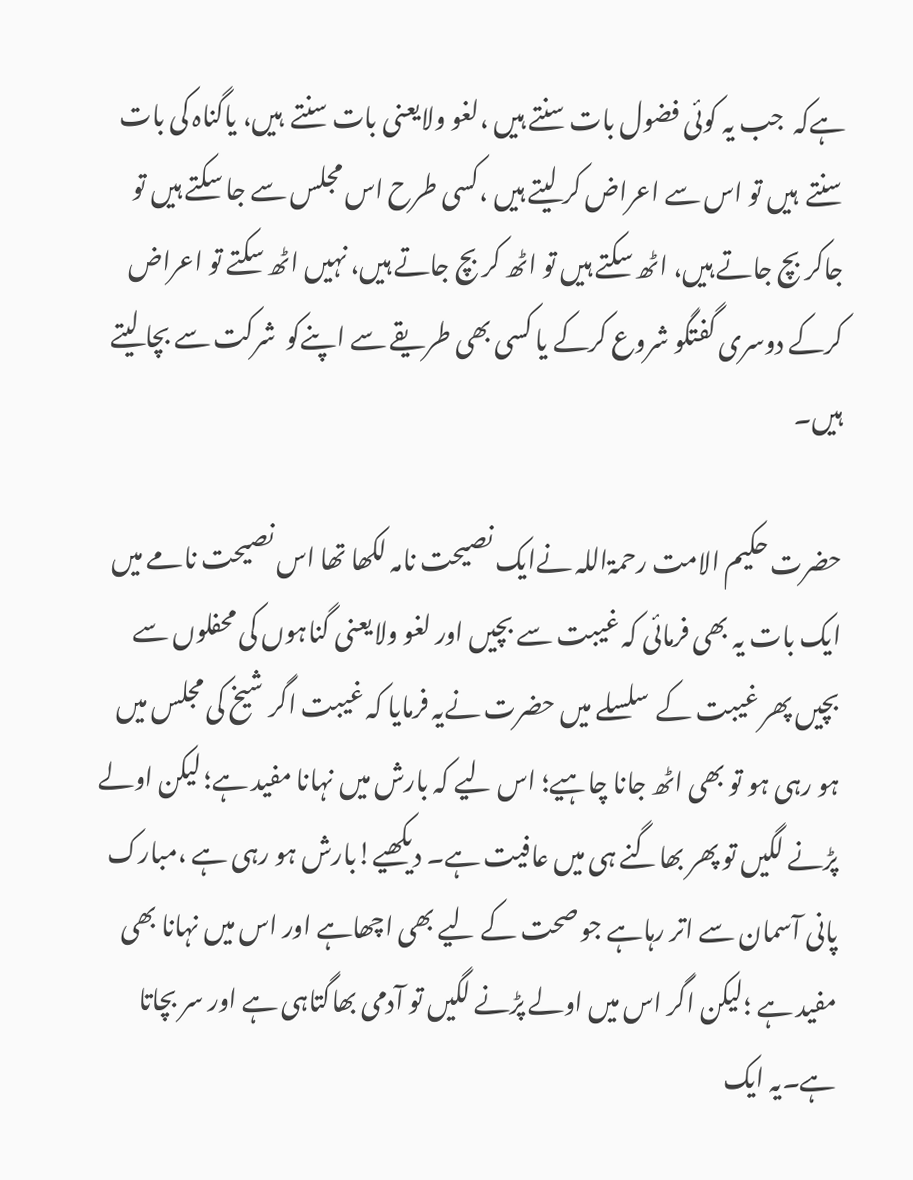ہےکہ  جب یہ کوئی فضول بات سنتے ہیں ،لغو ولایعنی بات سنتے  ہیں، یاگناہ کی بات سنتے  ہیں تو اس سے اعراض کر لیتے ہیں ،کسی طرح اس مجلس سے جا سکتے ہیں تو جاکر بچ جاتے ہیں، اٹھ سکتے ہیں تو اٹھ کر بچ جاتے ہیں، نہیں اٹھ سکتے تو اعراض کرکے دوسری گفتگو شروع کرکے یا کسی بھی طریقے سے اپنےکو  شرکت سے بچا لیتے ہیں۔

حضرت حکیم الامت رحمۃاللہ نےایک نصیحت نامہ لکھا تھا اس نصیحت نامے میں ایک بات یہ بھی فرمائی کہ غیبت سے بچیں اور لغو ولایعنی گناہوں کی محفلوں سے بچیں پھر غیبت کے  سلسلے میں حضرت نےیہ فرمایا کہ غیبت اگر شیخ کی مجلس میں ہو رہی ہو تو بھی اٹھ جانا چاہیے؛ اس لیے کہ بارش میں نہانا مفید ہے؛ لیکن اولے پڑنے لگیں تو پھر بھاگنے ہی میں عافیت ہے۔ دیکھیے!بارش ہو رہی ہے ،مبارک پانی آسمان سے اتر رہاہے جو صحت کے لیے بھی اچھاہے اور اس میں نہانا بھی مفید ہے ؛لیکن اگر اس میں اولے پڑنے لگیں تو آدمی بھاگتاہی ہے اور سر بچاتا ہے۔یہ ایک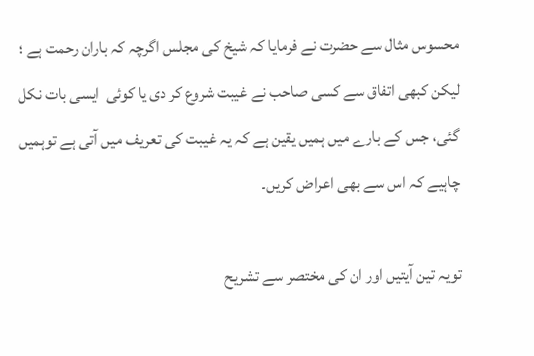محسوس مثال سے حضرت نے فرمایا کہ شیخ کی مجلس اگرچہ کہ باران رحمت ہے ؛ لیکن کبھی اتفاق سے کسی صاحب نے غیبت شروع کر دی یا کوئی  ایسی بات نکل گئی، جس کے بارے میں ہمیں یقین ہے کہ یہ غیبت کی تعریف میں آتی ہے توہمیں چاہیے کہ اس سے بھی اعراض کریں۔

تویہ تین آیتیں اور ان کی مختصر سے تشریح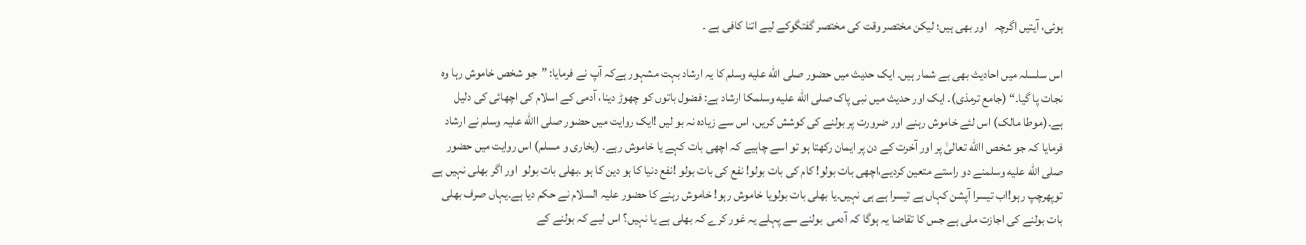ہوئی، آیتیں اگرچہ   اور بھی ہیں؛ لیکن مختصر وقت کی مختصر گفتگوکے لیے اتنا کافی ہے ۔

اس سلسلہ میں احادیث بھی بے شمار ہیں۔ ایک حدیث میں حضور صلى الله عليه وسلم کا یہ ارشاد بہت مشہور ہےکہ آپ نے فرمایا: ”جو شخص خاموش رہا وہ نجات پا گیا۔“ (جامع ترمذی)۔ ایک اور حدیث میں نبی پاک صلى الله عليه وسلمکا ارشاد ہے: فضول باتوں کو چھوڑ دینا، آدمی کے اسلام کی اچھائی کی دلیل ہے۔(موطا مالک) اس لئے خاموش رہنے اور ضرورت پر بولنے کی کوشش کریں، اس سے زیادہ نہ بو لیں !ایک روایت میں حضور صلی االله علیہ وسلم نے ارشاد فرمایا کہ جو شخص االله تعالیٰ پر اور آخرت کے دن پر ایمان رکھتا ہو تو اسے چاہیے کہ اچھی بات کہے یا خاموش رہے۔ (بخاری و مسلم) اس روایت میں حضور صلى الله عليه وسلمنے دو راستے متعین کردیے،اچھی بات بولو! کام کی بات بولو! نفع کی بات بولو !نفع دنیا کا ہو دین کا ہو ۔بھلی بات بولو  اور اگر بھلی نہیں ہے توپھرچپ رہو!اب تیسرا آپشن کہاں ہے تیسرا ہے ہی نہیں۔یا بھلی بات بولویا خاموش رہو! خاموش رہنے کا حضور علیہ السلام نے حکم دیا ہے۔یہاں صرف بھلی بات بولنے کی اجازت ملی ہے جس کا تقاضا یہ ہوگا کہ آدمی  بولنے سے پہلے یہ غور کرے کہ بھلی ہے یا نہیں؟ اس لیے کہ بولنے کے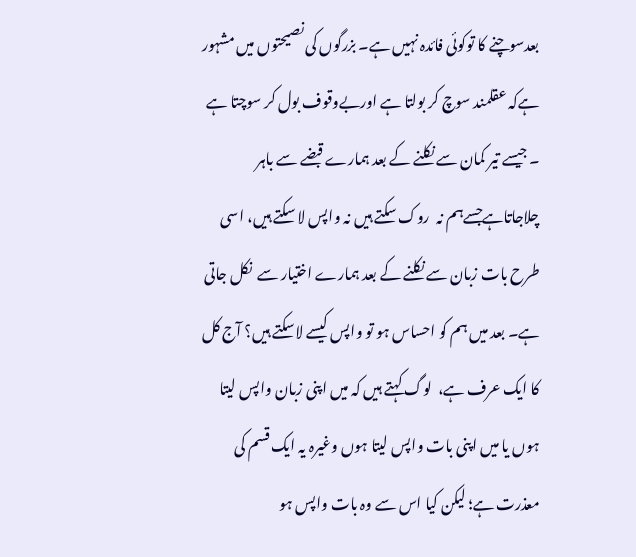بعدسوچنے کا توکوئی فائدہ نہیں ہے۔ بزرگوں کی نصیحتوں میں مشہور ہےکہ عقلمند سوچ کر بولتا ہے اوربےوقوف بول کر سوچتا ہے ۔ جیسے تیر کمان سے نکلنے کے بعد ہمارے قبضے سے باہر چلاجاتاہےجسےہم نہ  روک سکتے ہیں نہ واپس لا سکتے ہیں، اسی طرح بات زبان سے نکلنے کے بعد ہمارے اختیار سے  نکل جاتی ہے۔ بعد میں ہم کو احساس ہو تو واپس کیسے لاسکتے ہیں؟ آج کل کا ایک عرف ہے،  لوگ کہتے ہیں کہ میں اپنی زبان واپس لیتا ہوں یا میں اپنی بات واپس لیتا ہوں وغیرہ یہ ایک قسم کی معذرت ہے؛ لیکن کیا اس سے وہ بات واپس ہو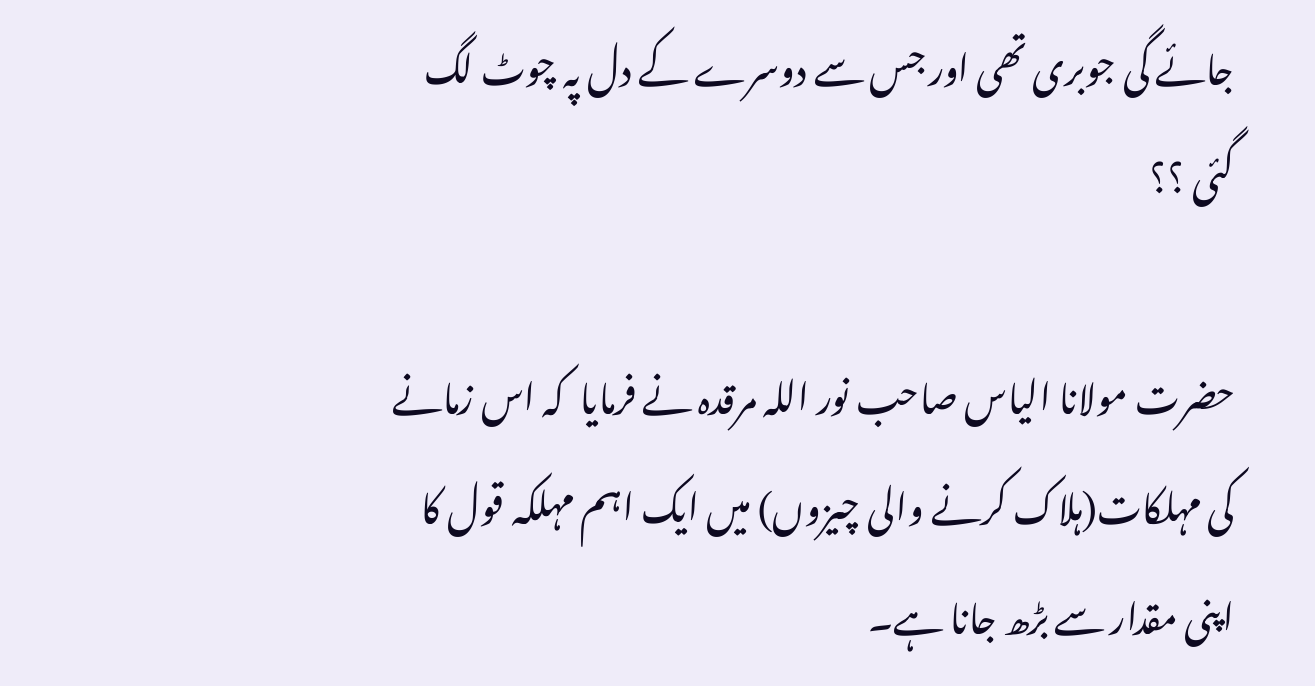جائے گی جوبری تھی اور جس سے دوسرے کے دل پہ چوٹ لگ گئی ؟؟

حضرت مولانا الیاس صاحب نور اللہ مرقدہ نے فرمایا  کہ اس زمانے کی مہلکات(ہلاک کرنے والی چیزوں) میں ایک اہم مہلکہ قول کا اپنی مقدار سے بڑھ جانا ہے۔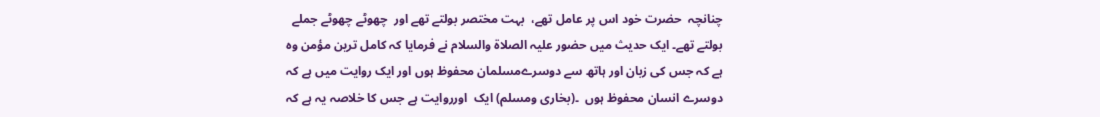چنانچہ  حضرت خود اس پر عامل تھے،  بہت مختصر بولتے تھے اور  چھوٹے چھوٹے جملے بولتے تھے۔ ایک حدیث میں حضور علیہ الصلاۃ والسلام نے فرمایا کہ کامل ترین مؤمن وہ ہے کہ جس کی زبان اور ہاتھ سے دوسرےمسلمان محفوظ ہوں اور ایک روایت میں ہے کہ دوسرے انسان محفوظ ہوں  ۔(بخاری ومسلم) ایک  اورروایت ہے جس کا خلاصہ یہ ہے کہ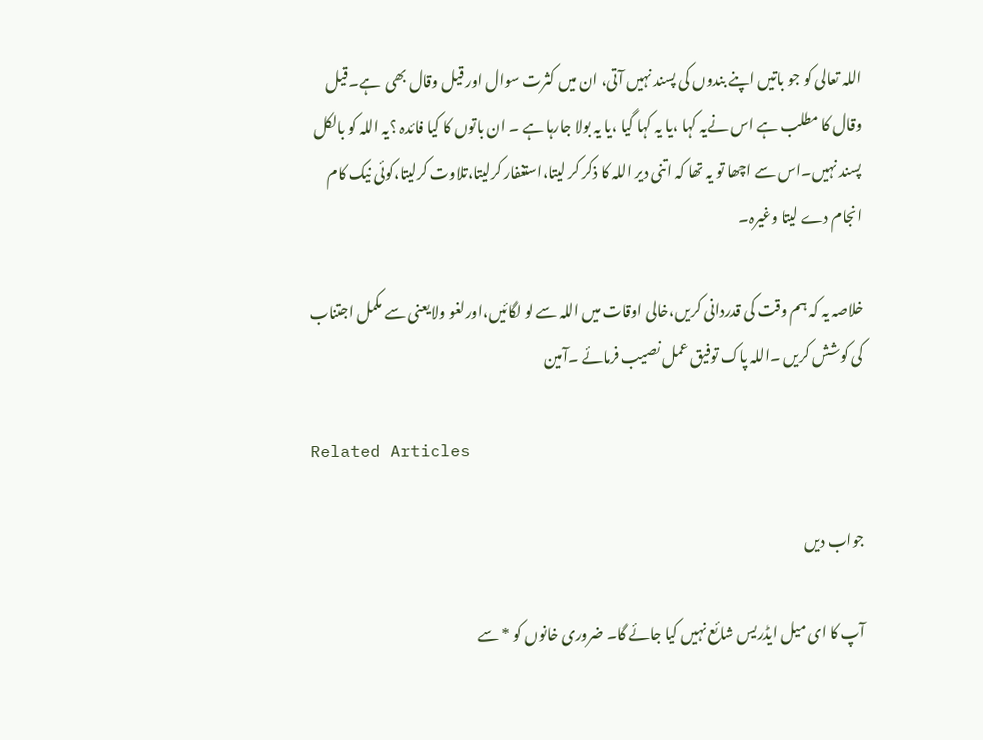اللہ تعالی کو جو باتیں اپنے بندوں کی پسند نہیں آتی، ان میں کثرت سوال اور قیل وقال بھی  ہے۔قیل وقال کا مطلب ہے اس نےیہ کہا ،یا یہ کہا گیا ،یا یہ بولا جارہا ہے ۔ ان باتوں کا کیا فائدہ ؟یہ اللہ کو بالکل پسند نہیں۔اس سے اچھا تو یہ تھا کہ اتنی دیر اللہ کا ذکر کر لیتا،استغفار کرلیتا،تلاوت کرلیتا،کوئی نیک کام انجام دے لیتا وغیرہ۔

خلاصہ یہ کہ ہم وقت کی قدردانی کریں،خالی اوقات میں اللہ سے لو لگائیں،اورلغو ولایعنی سے مکمل اجتناب کی کوشش کریں ۔اللہ پاک توفیق عمل نصیب فرمائے ۔آمین

Related Articles

جواب دیں

آپ کا ای میل ایڈریس شائع نہیں کیا جائے گا۔ ضروری خانوں کو * سے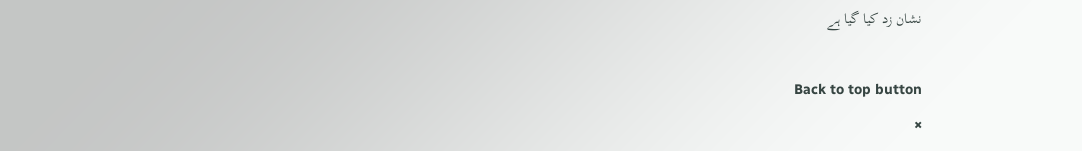نشان زد کیا گیا ہے

Back to top button
×